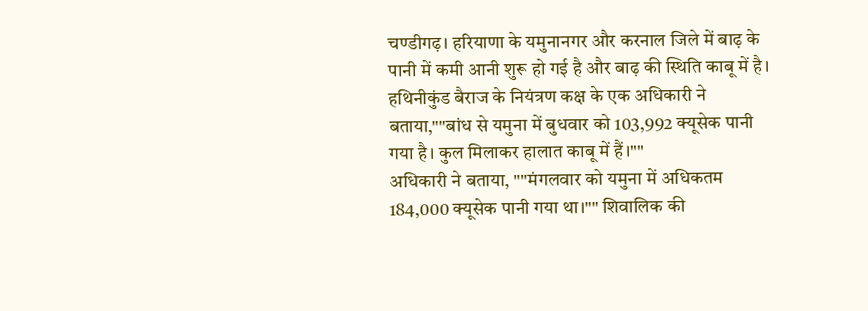चण्डीगढ़। हरियाणा के यमुनानगर और करनाल जिले में बाढ़ के पानी में कमी आनी शुरू हो गई है और बाढ़ की स्थिति काबू में है। हथिनीकुंड बैराज के नियंत्रण कक्ष के एक अधिकारी ने बताया,""बांध से यमुना में बुधवार को 103,992 क्यूसेक पानी गया है। कुल मिलाकर हालात काबू में हैं।""
अधिकारी ने बताया, ""मंगलवार को यमुना में अधिकतम 184,000 क्यूसेक पानी गया था।"" शिवालिक की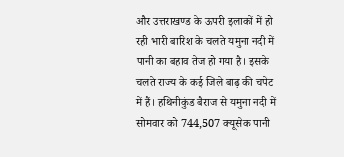और उत्तराखण्ड के ऊपरी इलाकों में हो रही भारी बारिश के चलते यमुना नदी में पानी का बहाव तेज हो गया है। इसके चलते राज्य के कई जिले बाढ़ की चपेट में हैं। हथिनीकुंड बैराज से यमुना नदी में सोमवार को 744,507 क्यूसेक पानी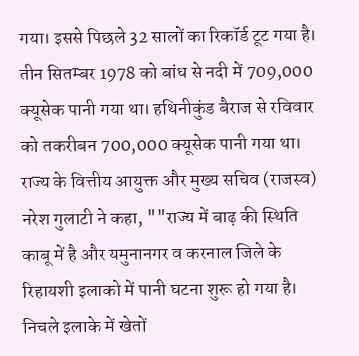गया। इससे पिछले 32 सालों का रिकॉर्ड टूट गया है। तीन सितम्बर 1978 को बांध से नदी में 709,000 क्यूसेक पानी गया था। हथिनीकुंड बैराज से रविवार को तकरीबन 700,000 क्यूसेक पानी गया था। राज्य के वित्तीय आयुक्त और मुख्य सचिव (राजस्व) नरेश गुलाटी ने कहा, ""राज्य में बाढ़ की स्थिति काबू में है और यमुनानगर व करनाल जिले के रिहायशी इलाको में पानी घटना शुरू हो गया है। निचले इलाके में खेतों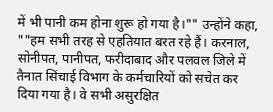में भी पानी कम होना शुरू हो गया है।"" उन्होंने कहा, ""हम सभी तरह से एहतियात बरत रहे हैं। करनाल, सोनीपत, पानीपत, फरीदाबाद और पलवल जिले में तैनात सिंचाई विभाग के कर्मचारियों को सचेत कर दिया गया है। वे सभी असुरक्षित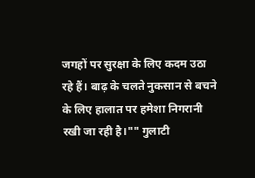जगहों पर सुरक्षा के लिए कदम उठा रहे हैं। बाढ़ के चलते नुकसान से बचने के लिए हालात पर हमेशा निगरानी रखी जा रही है।"" गुलाटी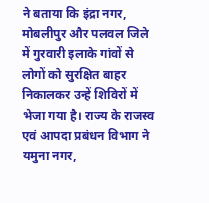ने बताया कि इंद्रा नगर, मोबलीपुर और पलवल जिले में गुरवारी इलाके गांवों से लोगों को सुरक्षित बाहर निकालकर उन्हें शिविरों में भेजा गया है। राज्य के राजस्व एवं आपदा प्रबंधन विभाग ने यमुना नगर,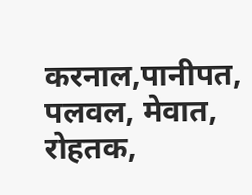करनाल,पानीपत, पलवल, मेवात, रोहतक,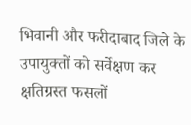भिवानी और फरीदाबाद जिले के उपायुक्तों को सर्वेक्षण कर क्षतिग्रस्त फसलों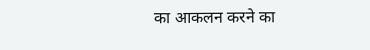का आकलन करने का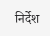निर्देश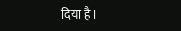दिया है।